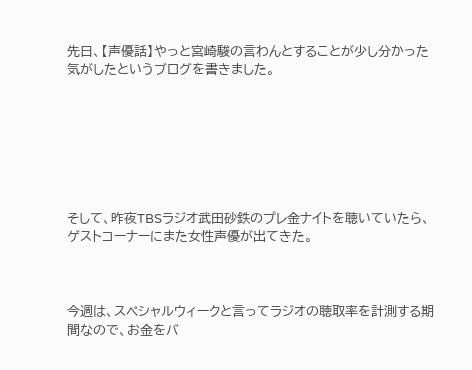先日、【声優話】やっと宮崎駿の言わんとすることが少し分かった気がしたというブログを書きました。







そして、昨夜TBSラジオ武田砂鉄のプレ金ナイトを聴いていたら、ゲストコーナーにまた女性声優が出てきた。



今週は、スペシャルウィークと言ってラジオの聴取率を計測する期間なので、お金をバ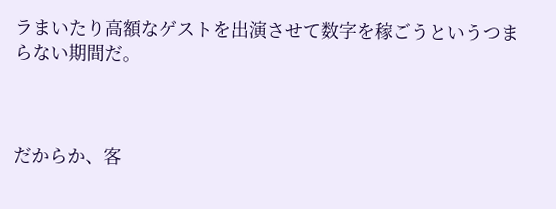ラまいたり高額なゲストを出演させて数字を稼ごうというつまらない期間だ。



だからか、客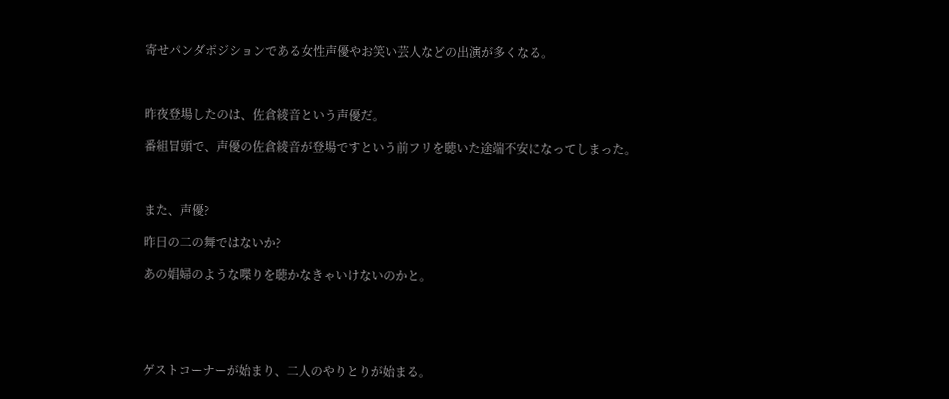寄せパンダポジションである女性声優やお笑い芸人などの出演が多くなる。



昨夜登場したのは、佐倉綾音という声優だ。

番組冒頭で、声優の佐倉綾音が登場ですという前フリを聴いた途端不安になってしまった。



また、声優?

昨日の二の舞ではないか?

あの娼婦のような喋りを聴かなきゃいけないのかと。





ゲストコーナーが始まり、二人のやりとりが始まる。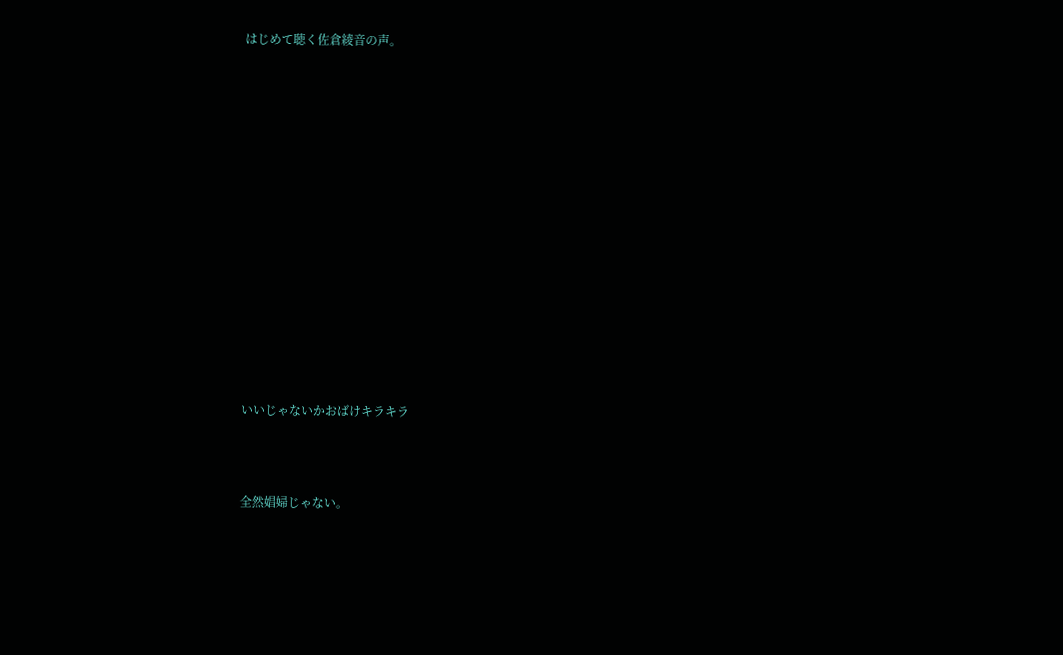はじめて聴く佐倉綾音の声。















いいじゃないかおばけキラキラ



全然娼婦じゃない。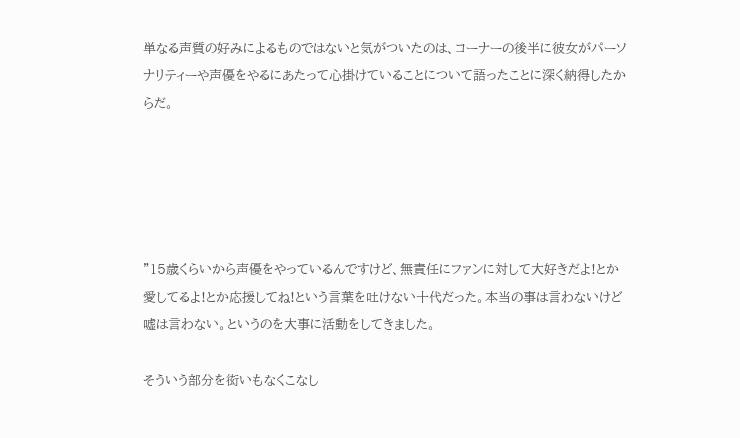単なる声質の好みによるものではないと気がついたのは、コーナーの後半に彼女がパーソナリティーや声優をやるにあたって心掛けていることについて語ったことに深く納得したからだ。





”15歳くらいから声優をやっているんですけど、無責任にファンに対して大好きだよ!とか愛してるよ!とか応援してね!という言葉を吐けない十代だった。本当の事は言わないけど嘘は言わない。というのを大事に活動をしてきました。

そういう部分を衒いもなくこなし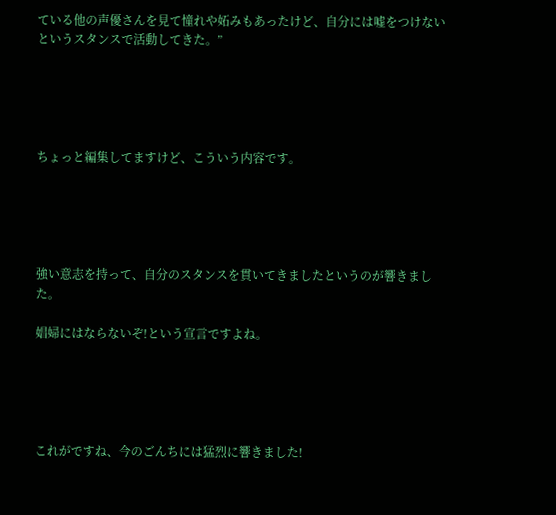ている他の声優さんを見て憧れや妬みもあったけど、自分には嘘をつけないというスタンスで活動してきた。”





ちょっと編集してますけど、こういう内容です。





強い意志を持って、自分のスタンスを貫いてきましたというのが響きました。

娼婦にはならないぞ!という宣言ですよね。





これがですね、今のごんちには猛烈に響きました!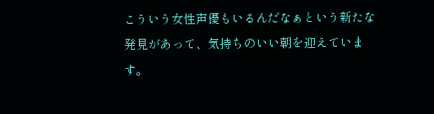こういう女性声優もいるんだなぁという新たな発見があって、気持ちのいい朝を迎えています。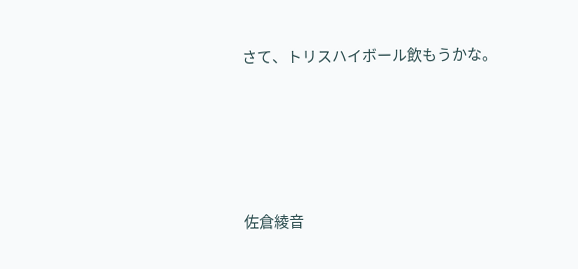さて、トリスハイボール飲もうかな。





佐倉綾音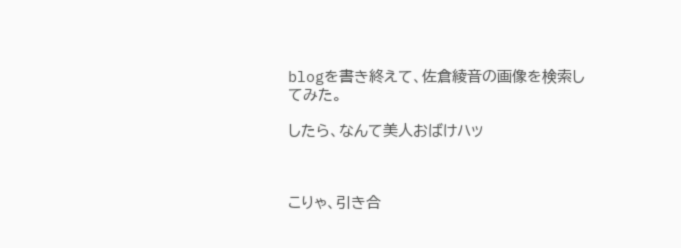blogを書き終えて、佐倉綾音の画像を検索してみた。

したら、なんて美人おばけハッ



こりゃ、引き合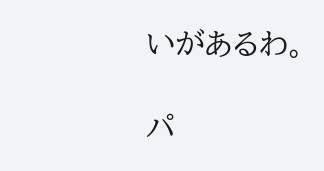いがあるわ。

パ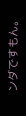ンダですもん。